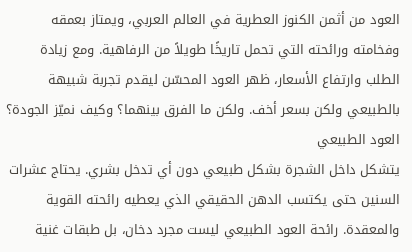العود من أثمن الكنوز العطرية في العالم العربي، ويمتاز بعمقه وفخامته ورائحته التي تحمل تاريخًا طويلاً من الرفاهية. ومع زيادة الطلب وارتفاع الأسعار، ظهر العود المحسّن ليقدم تجربة شبيهة بالطبيعي ولكن بسعر أخف. ولكن ما الفرق بينهما؟ وكيف نميّز الجودة؟
العود الطبيعي
يتشكل داخل الشجرة بشكل طبيعي دون أي تدخل بشري. يحتاج عشرات السنين حتى يكتسب الدهن الحقيقي الذي يعطيه رائحته القوية والمعقدة. رائحة العود الطبيعي ليست مجرد دخان، بل طبقات غنية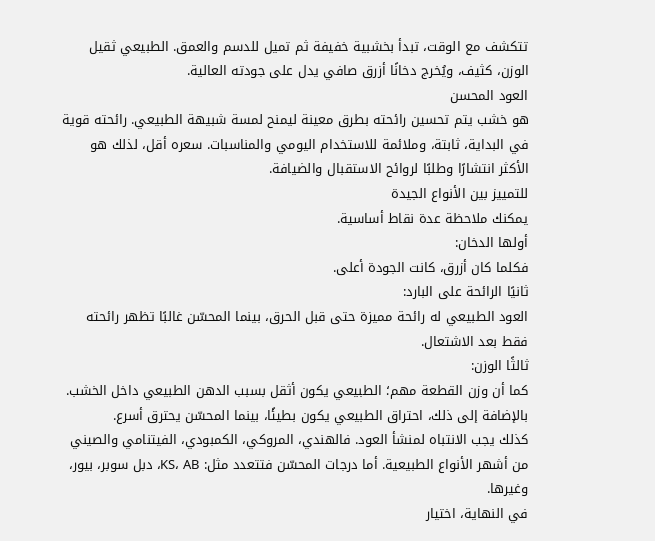تتكشف مع الوقت، تبدأ بخشبية خفيفة ثم تميل للدسم والعمق. الطبيعي ثقيل الوزن، كثيف، ويُخرج دخانًا أزرق صافي يدل على جودته العالية.
العود المحسن
هو خشب يتم تحسين رائحته بطرق معينة ليمنح لمسة شبيهة الطبيعي. رائحته قوية في البداية، ثابتة، وملائمة للاستخدام اليومي والمناسبات. سعره أقل، لذلك هو الأكثر انتشارًا وطلبًا لروائح الاستقبال والضيافة.
للتمييز بين الأنواع الجيدة
يمكنك ملاحظة عدة نقاط أساسية.
أولها الدخان:
فكلما كان أزرق، كانت الجودة أعلى.
ثانيًا الرائحة على البارد:
العود الطبيعي له رائحة مميزة حتى قبل الحرق، بينما المحسّن غالبًا تظهر رائحته فقط بعد الاشتعال.
ثالثًا الوزن:
كما أن وزن القطعة مهم؛ الطبيعي يكون أثقل بسبب الدهن الطبيعي داخل الخشب. بالإضافة إلى ذلك، احتراق الطبيعي يكون بطيئًا، بينما المحسّن يحترق أسرع.
كذلك يجب الانتباه لمنشأ العود. فالهندي، المروكي، الكمبودي، الفيتنامي والصيني من أشهر الأنواع الطبيعية. أما درجات المحسّن فتتعدد مثل: KS، AB، دبل سوبر، بيور، وغيرها.
في النهاية، اختيار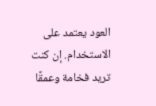العود يعتمد على الاستخدام. إن كنت تريد فخامة وعمقًا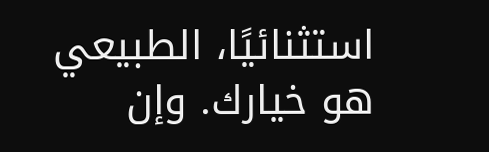استثنائيًا، الطبيعي هو خيارك. وإن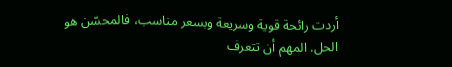أردت رائحة قوية وسريعة وبسعر مناسب، فالمحسّن هو الحل. المهم أن تتعرف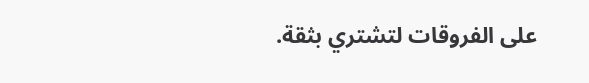على الفروقات لتشتري بثقة.